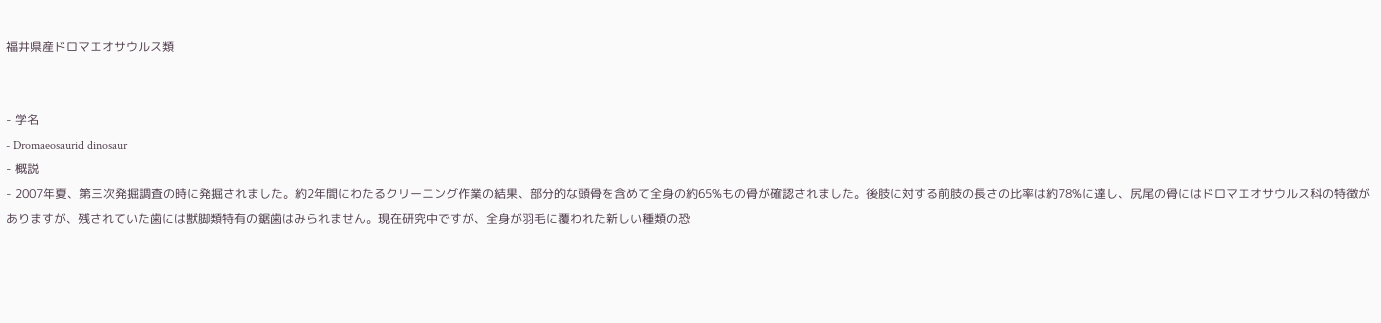福井県産ドロマエオサウルス類


- 学名
- Dromaeosaurid dinosaur
- 概説
- 2007年夏、第三次発掘調査の時に発掘されました。約2年間にわたるクリーニング作業の結果、部分的な頭骨を含めて全身の約65%もの骨が確認されました。後肢に対する前肢の長さの比率は約78%に達し、尻尾の骨にはドロマエオサウルス科の特徴がありますが、残されていた歯には獣脚類特有の鋸歯はみられません。現在研究中ですが、全身が羽毛に覆われた新しい種類の恐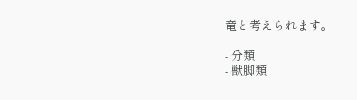竜と考えられます。

- 分類
- 獣脚類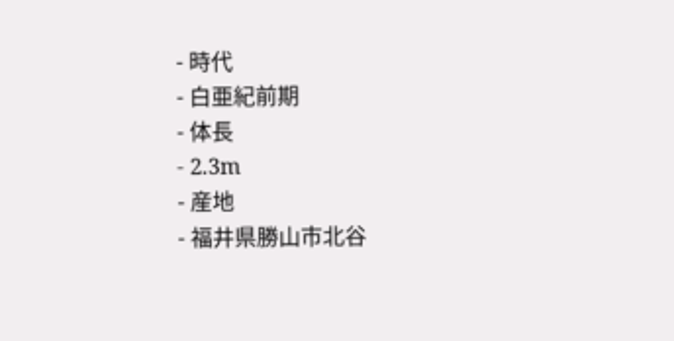- 時代
- 白亜紀前期
- 体長
- 2.3m
- 産地
- 福井県勝山市北谷